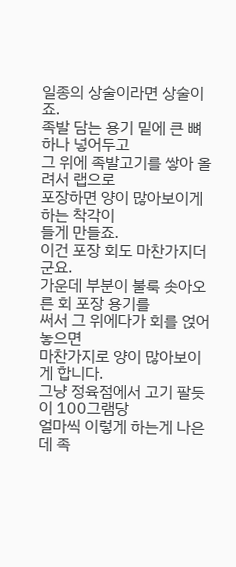일종의 상술이라면 상술이죠.
족발 담는 용기 밑에 큰 뼈 하나 넣어두고
그 위에 족발고기를 쌓아 올려서 랩으로
포장하면 양이 많아보이게 하는 착각이
들게 만들죠.
이건 포장 회도 마찬가지더군요.
가운데 부분이 불룩 솟아오른 회 포장 용기를
써서 그 위에다가 회를 얹어놓으면
마찬가지로 양이 많아보이게 합니다.
그냥 정육점에서 고기 팔듯이 100그램당
얼마씩 이렇게 하는게 나은데 족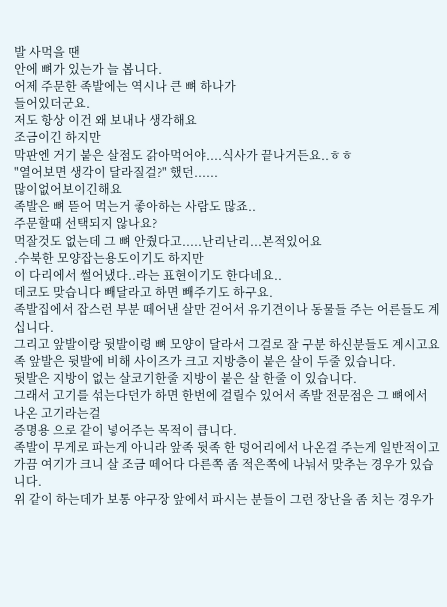발 사먹을 땐
안에 뼈가 있는가 늘 봅니다.
어제 주문한 족발에는 역시나 큰 뼈 하나가
들어있더군요.
저도 항상 이건 왜 보내나 생각해요
조금이긴 하지만
막판엔 거기 붙은 살점도 갉아먹어야....식사가 끝나거든요..ㅎㅎ
"열어보면 생각이 달라질걸?" 했던......
많이없어보이긴해요
족발은 뼈 뜯어 먹는거 좋아하는 사람도 많죠..
주문할때 선택되지 않나요?
먹잘것도 없는데 그 뼈 안줬다고.....난리난리...본적있어요
.수북한 모양잡는용도이기도 하지만
이 다리에서 썰어냈다..라는 표현이기도 한다네요..
데코도 맞습니다 빼달라고 하면 빼주기도 하구요.
족발집에서 잡스런 부분 떼어낸 살만 걷어서 유기견이나 동물들 주는 어른들도 계십니다.
그리고 앞발이랑 뒷발이령 뼈 모양이 달라서 그걸로 잘 구분 하신분들도 계시고요
족 앞발은 뒷발에 비해 사이즈가 크고 지방층이 붙은 살이 두줄 있습니다.
뒷발은 지방이 없는 살코기한줄 지방이 붙은 살 한줄 이 있습니다.
그래서 고기를 섞는다던가 하면 한번에 걸릴수 있어서 족발 전문점은 그 뼈에서 나온 고기라는걸
증명용 으로 같이 넣어주는 목적이 큽니다.
족발이 무게로 파는게 아니라 앞족 뒷족 한 덩어리에서 나온걸 주는게 일반적이고
가끔 여기가 크니 살 조금 떼어다 다른쪽 좀 적은쪽에 나눠서 맞추는 경우가 있습니다.
위 같이 하는데가 보통 야구장 앞에서 파시는 분들이 그런 장난을 좀 치는 경우가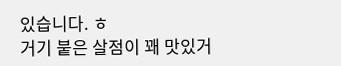있습니다. ㅎ
거기 붙은 살점이 꽤 맛있거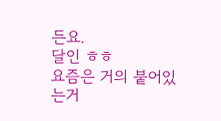든요.
달인 ㅎㅎ
요즘은 거의 붙어있는거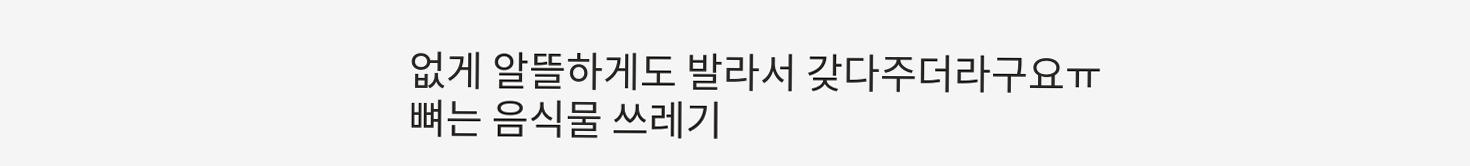없게 알뜰하게도 발라서 갖다주더라구요ㅠ
뼈는 음식물 쓰레기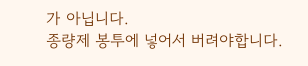가 아닙니다.
종량제 봉투에 넣어서 버려야합니다.